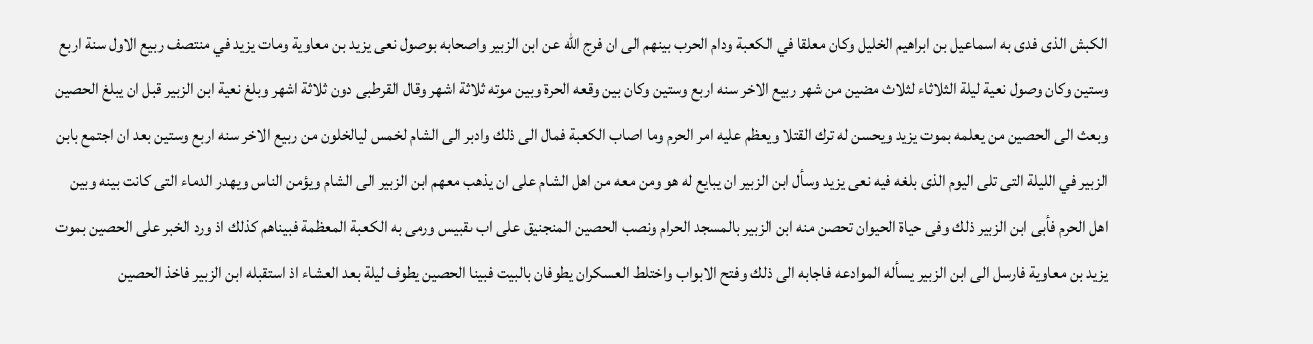الكبش الذى فدى به اسماعيل بن ابراهيم الخليل وكان معلقا في الكعبة ودام الحرب بينهم الى ان فرج الله عن ابن الزبير واصحابه بوصول نعى يزيد بن معاوية ومات يزيد في منتصف ربيع الاول سنة اربع وستين وكان وصول نعية ليلة الثلاثاء لثلاث مضين من شهر ربيع الاخر سنه اربع وستين وكان بين وقعه الحرة وبين موته ثلاثة اشهر وقال القرطبى دون ثلاثة اشهر وبلغ نعية ابن الزبير قبل ان يبلغ الحصين وبعث الى الحصين من يعلمه بموت يزيد ويحسن له ترك القتلا ويعظم عليه امر الحرم وما اصاب الكعبة فمال الى ذلك وادبر الى الشام لخمس ليالخلون من ربيع الاخر سنه اربع وستين بعد ان اجتمع بابن الزبير في الليلة التى تلى اليوم الذى بلغه فيه نعى يزيد وسأل ابن الزبير ان يبايع له هو ومن معه من اهل الشام على ان يذهب معهم ابن الزبير الى الشام ويؤمن الناس ويهدر الدماء التى كانت بينه وبين اهل الحرم فأبى ابن الزبير ذلك وفى حياة الحيوان تحصن منه ابن الزبير بالمسجد الحرام ونصب الحصين المنجنيق على اب ىقبيس ورمى به الكعبة المعظمة فبيناهم كذلك اذ ورد الخبر على الحصين بموت يزيد بن معاوية فارسل الى ابن الزبير يسأله الموادعه فاجابه الى ذلك وفتح الابواب واختلط العسكران يطوفان بالبيت فبينا الحصين يطوف ليلة بعد العشاء اذ استقبله ابن الزبير فاخذ الحصين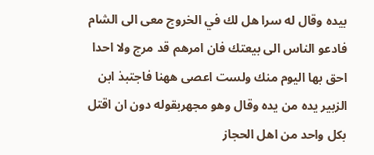بيده وقال له سرا هل لك في الخروج معى الى الشام فادعو الناس الى بيعتك فان امرهم قد مرج ولا احدا احق بها اليوم منك ولست اعصى ههنا فاجتبذ ابن الزبير يده من يده وقال وهو مجهربقوله دون ان اقتل بكل واحد من اهل الحجاز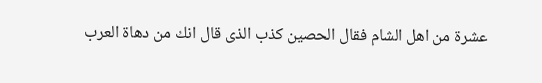عشرة من اهل الشام فقال الحصين كذب الذى قال انك من دهاة العرب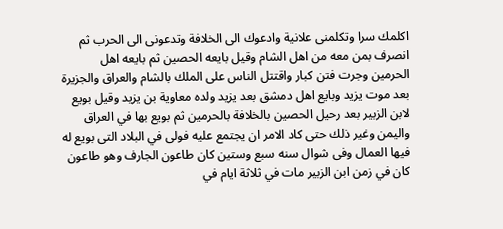اكلمك سرا وتكلمنى علانية وادعوك الى الخلافة وتدعونى الى الحرب ثم انصرف بمن معه من اهل الشام وقيل بايعه الحصين ثم بايعه اهل الحرمين وجرت فتن كبار واقتتل الناس على الملك بالشام والعراق والجزيرة بعد موت يزيد وبايع اهل دمشق بعد يزيد ولده معاوية بن يزيد وقيل بويع لابن الزبير بعد رحيل الحصين بالخلافة بالحرمين ثم بويع بها في العراق واليمن وغير ذلك حتى كاد الامر ان يجتمع عليه فولى في البلاد التى بويع له فيها العمال وفى شوال سنه سبع وستين كان طاعون الجارف وهو طاعون كان في زمن ابن الزبير مات في ثلاثة ايام في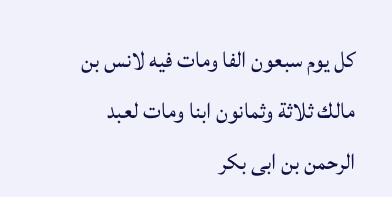كل يوم سبعون الفا ومات فيه لانس بن مالك ثلاثة وثمانون ابنا ومات لعبد الرحمن بن ابى بكر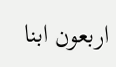اربعون ابنا